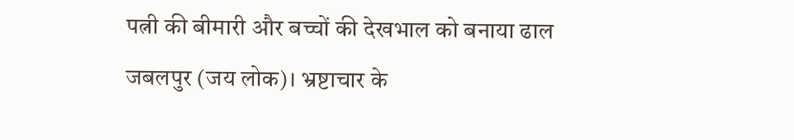पत्नी की बीमारी और बच्चों की देखभाल को बनाया ढाल
जबलपुर (जय लोक)। भ्रष्टाचार के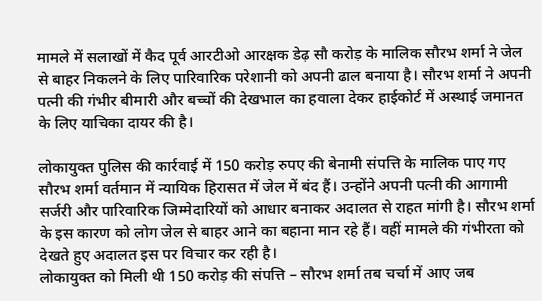मामले में सलाखों में कैद पूर्व आरटीओ आरक्षक डेढ़ सौ करोड़ के मालिक सौरभ शर्मा ने जेल से बाहर निकलने के लिए पारिवारिक परेशानी को अपनी ढाल बनाया है। सौरभ शर्मा ने अपनी पत्नी की गंभीर बीमारी और बच्चों की देखभाल का हवाला देकर हाईकोर्ट में अस्थाई जमानत के लिए याचिका दायर की है।

लोकायुक्त पुलिस की कार्रवाई में 150 करोड़ रुपए की बेनामी संपत्ति के मालिक पाए गए सौरभ शर्मा वर्तमान में न्यायिक हिरासत में जेल में बंद हैं। उन्होंने अपनी पत्नी की आगामी सर्जरी और पारिवारिक जिम्मेदारियों को आधार बनाकर अदालत से राहत मांगी है। सौरभ शर्मा के इस कारण को लोग जेल से बाहर आने का बहाना मान रहे हैं। वहीं मामले की गंभीरता को देखते हुए अदालत इस पर विचार कर रही है।
लोकायुक्त को मिली थी 150 करोड़ की संपत्ति – सौरभ शर्मा तब चर्चा में आए जब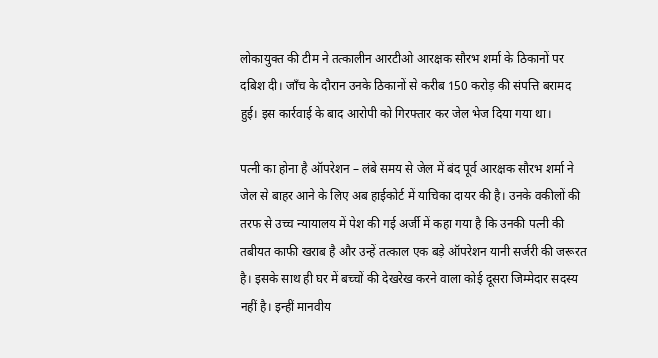लोकायुक्त की टीम ने तत्कालीन आरटीओ आरक्षक सौरभ शर्मा के ठिकानों पर दबिश दी। जाँच के दौरान उनके ठिकानों से करीब 150 करोड़ की संपत्ति बरामद हुई। इस कार्रवाई के बाद आरोपी को गिरफ्तार कर जेल भेज दिया गया था।

पत्नी का होना है ऑपरेशन – लंबे समय से जेल में बंद पूर्व आरक्षक सौरभ शर्मा ने जेल से बाहर आने के लिए अब हाईकोर्ट में याचिका दायर की है। उनके वकीलों की तरफ से उच्च न्यायालय में पेश की गई अर्जी में कहा गया है कि उनकी पत्नी की तबीयत काफी खराब है और उन्हें तत्काल एक बड़े ऑपरेशन यानी सर्जरी की जरूरत है। इसके साथ ही घर में बच्चों की देखरेख करने वाला कोई दूसरा जिम्मेदार सदस्य नहीं है। इन्हीं मानवीय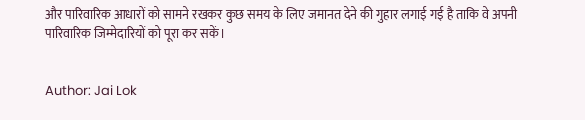और पारिवारिक आधारों को सामने रखकर कुछ समय के लिए जमानत देने की गुहार लगाई गई है ताकि वे अपनी पारिवारिक जिम्मेदारियों को पूरा कर सकें।


Author: Jai Lok